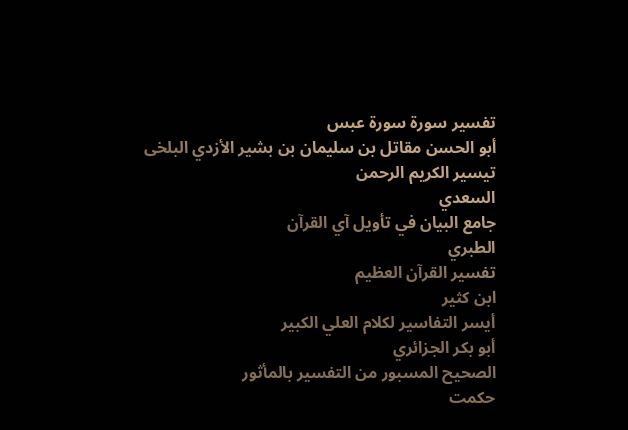تفسير سورة سورة عبس
أبو الحسن مقاتل بن سليمان بن بشير الأزدي البلخى
تيسير الكريم الرحمن
السعدي
جامع البيان في تأويل آي القرآن
الطبري
تفسير القرآن العظيم
ابن كثير
أيسر التفاسير لكلام العلي الكبير
أبو بكر الجزائري
الصحيح المسبور من التفسير بالمأثور
حكمت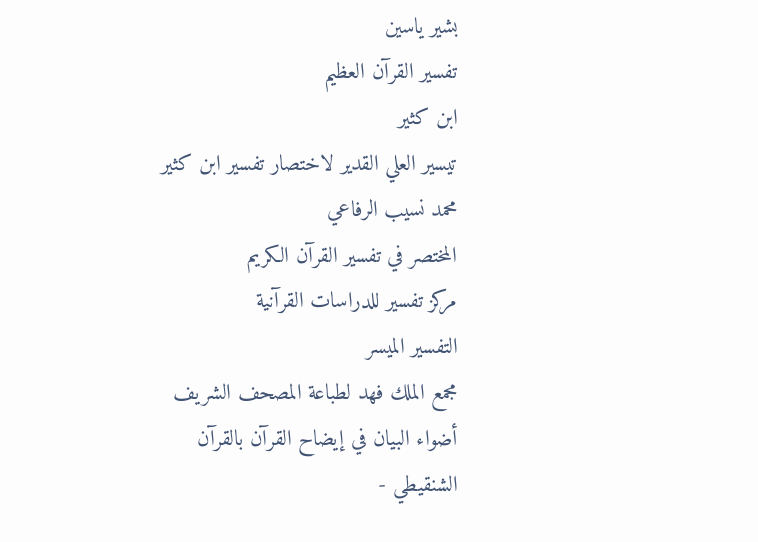بشير ياسين
تفسير القرآن العظيم
ابن كثير
تيسير العلي القدير لاختصار تفسير ابن كثير
محمد نسيب الرفاعي
المختصر في تفسير القرآن الكريم
مركز تفسير للدراسات القرآنية
التفسير الميسر
مجمع الملك فهد لطباعة المصحف الشريف
أضواء البيان في إيضاح القرآن بالقرآن
الشنقيطي -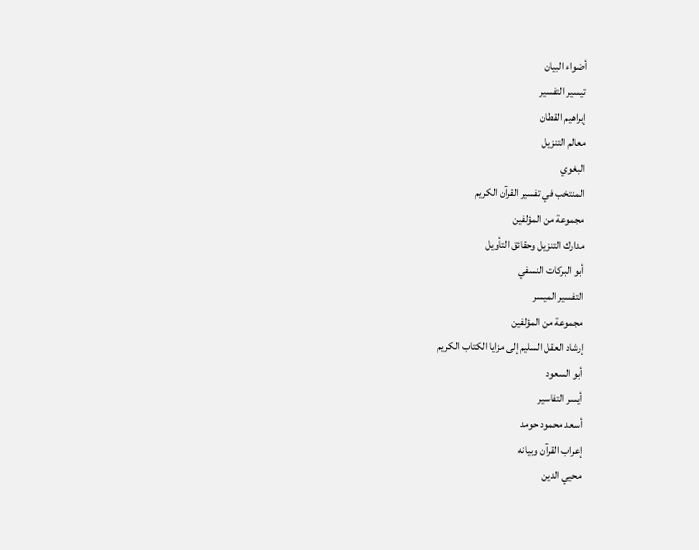أضواء البيان
تيسير التفسير
إبراهيم القطان
معالم التنزيل
البغوي
المنتخب في تفسير القرآن الكريم
مجموعة من المؤلفين
مدارك التنزيل وحقائق التأويل
أبو البركات النسفي
التفسير الميسر
مجموعة من المؤلفين
إرشاد العقل السليم إلى مزايا الكتاب الكريم
أبو السعود
أيسر التفاسير
أسعد محمود حومد
إعراب القرآن وبيانه
محيي الدين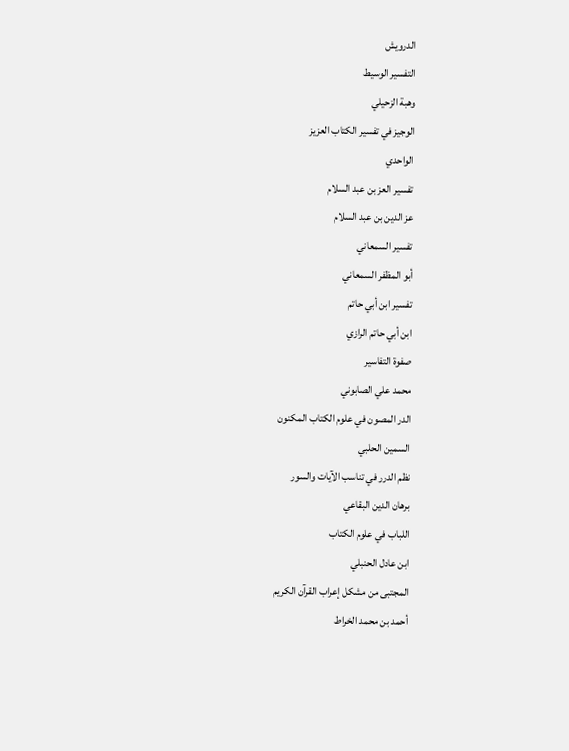الدرويش
التفسير الوسيط
وهبة الزحيلي
الوجيز في تفسير الكتاب العزيز
الواحدي
تفسير العز بن عبد السلام
عز الدين بن عبد السلام
تفسير السمعاني
أبو المظفر السمعاني
تفسير ابن أبي حاتم
ابن أبي حاتم الرازي
صفوة التفاسير
محمد علي الصابوني
الدر المصون في علوم الكتاب المكنون
السمين الحلبي
نظم الدرر في تناسب الآيات والسور
برهان الدين البقاعي
اللباب في علوم الكتاب
ابن عادل الحنبلي
المجتبى من مشكل إعراب القرآن الكريم
أحمد بن محمد الخراط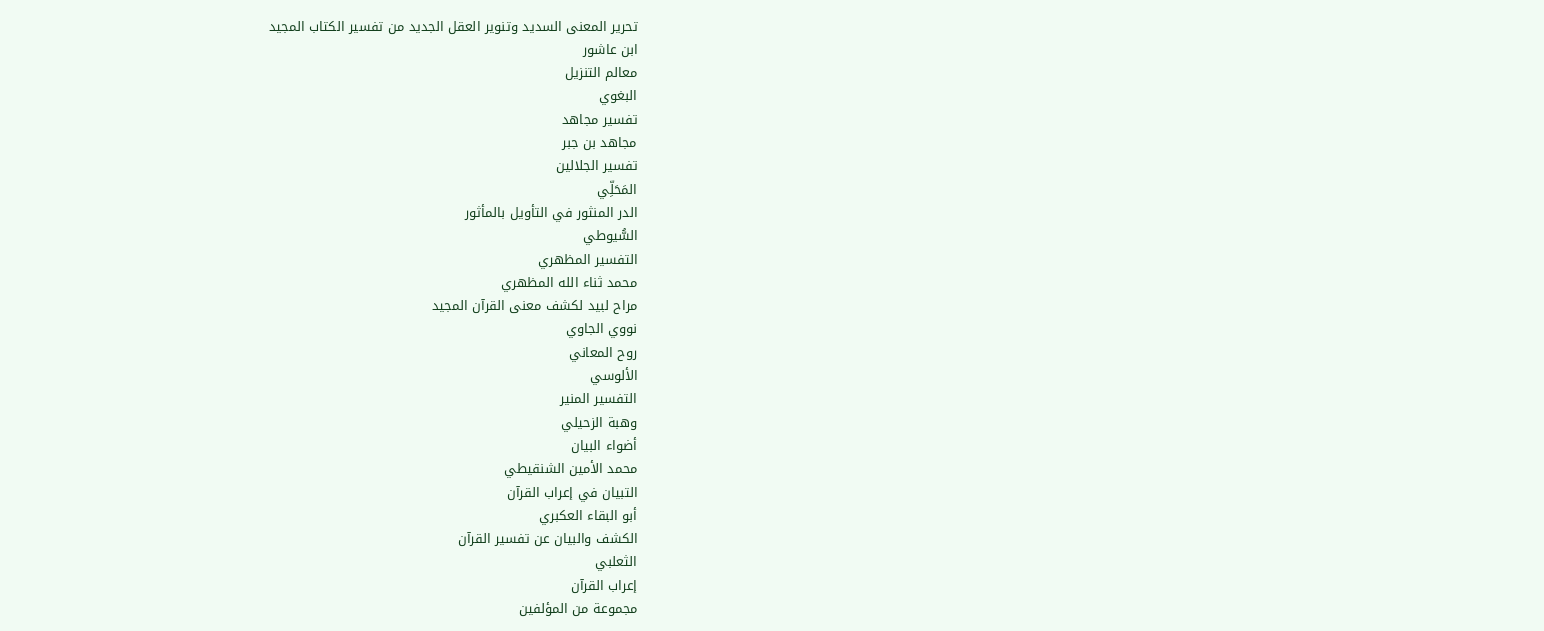تحرير المعنى السديد وتنوير العقل الجديد من تفسير الكتاب المجيد
ابن عاشور
معالم التنزيل
البغوي
تفسير مجاهد
مجاهد بن جبر
تفسير الجلالين
المَحَلِّي
الدر المنثور في التأويل بالمأثور
السُّيوطي
التفسير المظهري
محمد ثناء الله المظهري
مراح لبيد لكشف معنى القرآن المجيد
نووي الجاوي
روح المعاني
الألوسي
التفسير المنير
وهبة الزحيلي
أضواء البيان
محمد الأمين الشنقيطي
التبيان في إعراب القرآن
أبو البقاء العكبري
الكشف والبيان عن تفسير القرآن
الثعلبي
إعراب القرآن
مجموعة من المؤلفين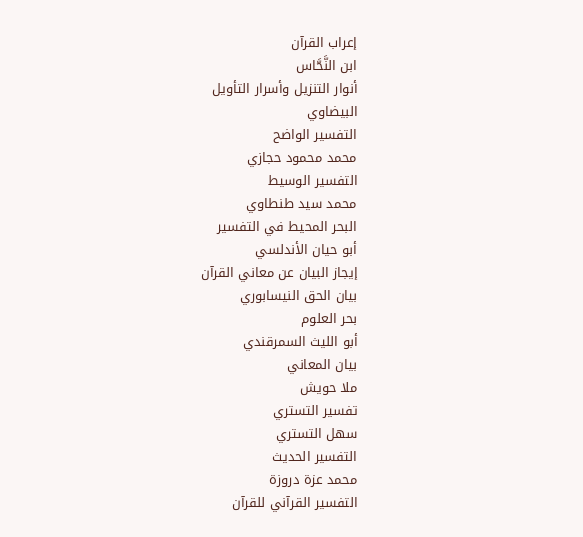إعراب القرآن
ابن النَّحَّاس
أنوار التنزيل وأسرار التأويل
البيضاوي
التفسير الواضح
محمد محمود حجازي
التفسير الوسيط
محمد سيد طنطاوي
البحر المحيط في التفسير
أبو حيان الأندلسي
إيجاز البيان عن معاني القرآن
بيان الحق النيسابوري
بحر العلوم
أبو الليث السمرقندي
بيان المعاني
ملا حويش
تفسير التستري
سهل التستري
التفسير الحديث
محمد عزة دروزة
التفسير القرآني للقرآن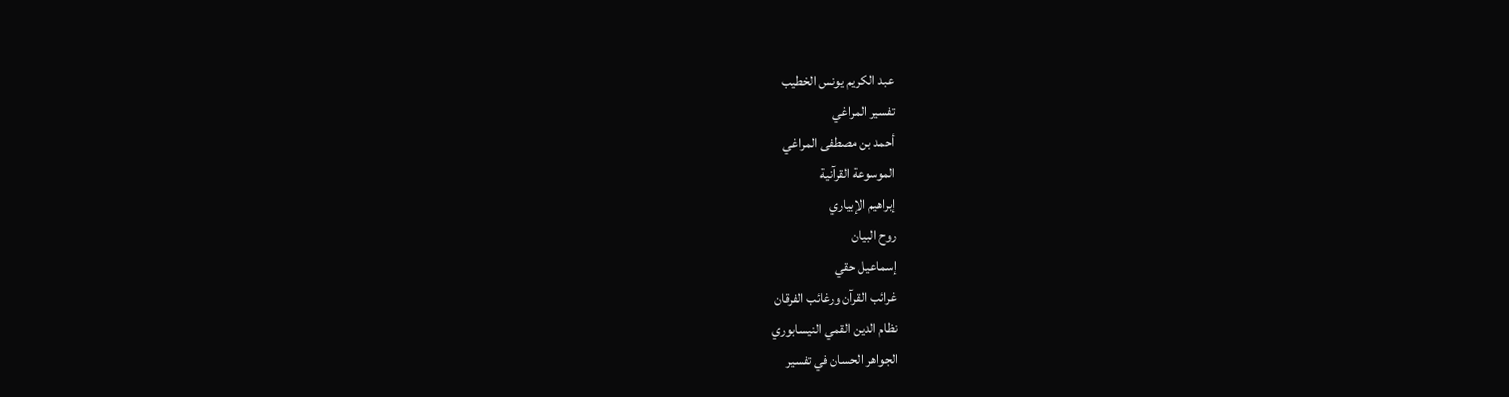عبد الكريم يونس الخطيب
تفسير المراغي
أحمد بن مصطفى المراغي
الموسوعة القرآنية
إبراهيم الإبياري
روح البيان
إسماعيل حقي
غرائب القرآن ورغائب الفرقان
نظام الدين القمي النيسابوري
الجواهر الحسان في تفسير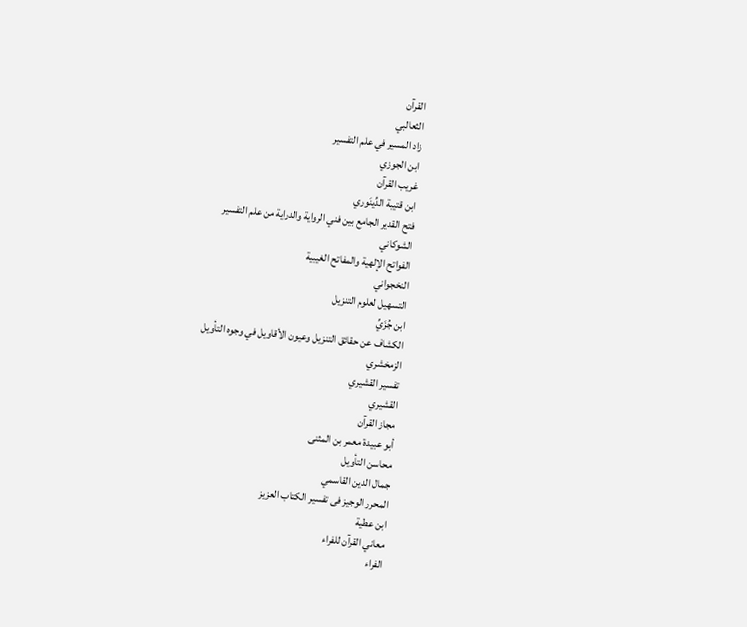القرآن
الثعالبي
زاد المسير في علم التفسير
ابن الجوزي
غريب القرآن
ابن قتيبة الدِّينَوري
فتح القدير الجامع بين فني الرواية والدراية من علم التفسير
الشوكاني
الفواتح الإلهية والمفاتح الغيبية
النخجواني
التسهيل لعلوم التنزيل
ابن جُزَيِّ
الكشاف عن حقائق التنزيل وعيون الأقاويل في وجوه التأويل
الزمخشري
تفسير القشيري
القشيري
مجاز القرآن
أبو عبيدة معمر بن المثنى
محاسن التأويل
جمال الدين القاسمي
المحرر الوجيز فى تفسير الكتاب العزيز
ابن عطية
معاني القرآن للفراء
الفراء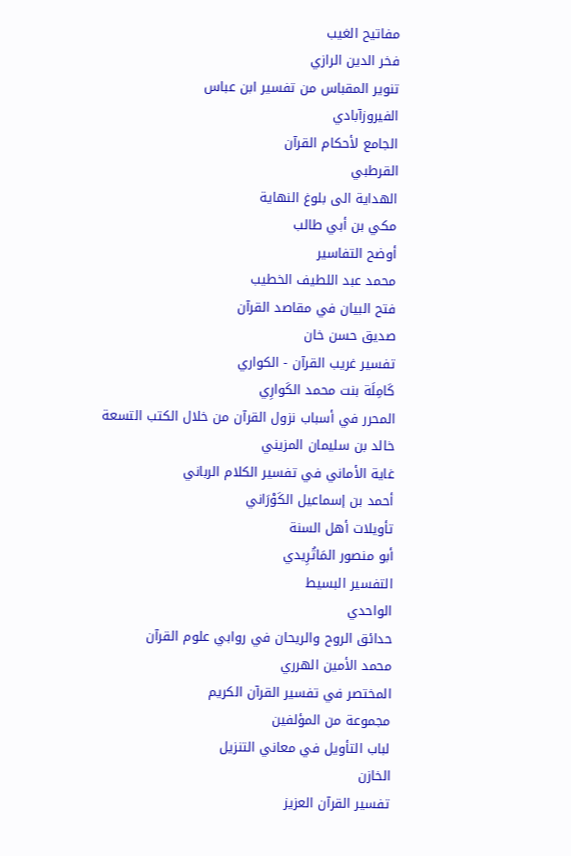مفاتيح الغيب
فخر الدين الرازي
تنوير المقباس من تفسير ابن عباس
الفيروزآبادي
الجامع لأحكام القرآن
القرطبي
الهداية الى بلوغ النهاية
مكي بن أبي طالب
أوضح التفاسير
محمد عبد اللطيف الخطيب
فتح البيان في مقاصد القرآن
صديق حسن خان
تفسير غريب القرآن - الكواري
كَامِلَة بنت محمد الكَوارِي
المحرر في أسباب نزول القرآن من خلال الكتب التسعة
خالد بن سليمان المزيني
غاية الأماني في تفسير الكلام الرباني
أحمد بن إسماعيل الكَوْرَاني
تأويلات أهل السنة
أبو منصور المَاتُرِيدي
التفسير البسيط
الواحدي
حدائق الروح والريحان في روابي علوم القرآن
محمد الأمين الهرري
المختصر في تفسير القرآن الكريم
مجموعة من المؤلفين
لباب التأويل في معاني التنزيل
الخازن
تفسير القرآن العزيز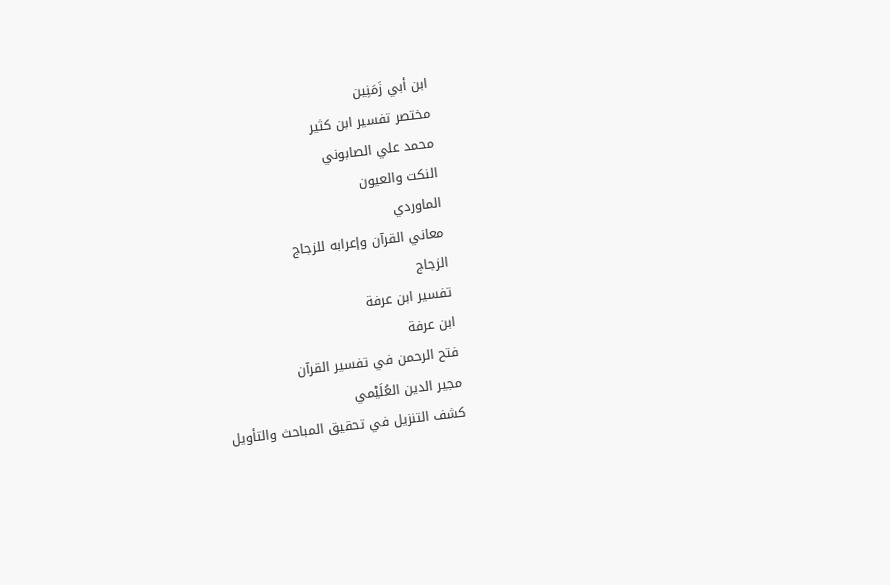ابن أبي زَمَنِين
مختصر تفسير ابن كثير
محمد علي الصابوني
النكت والعيون
الماوردي
معاني القرآن وإعرابه للزجاج
الزجاج
تفسير ابن عرفة
ابن عرفة
فتح الرحمن في تفسير القرآن
مجير الدين العُلَيْمي
كشف التنزيل في تحقيق المباحث والتأويل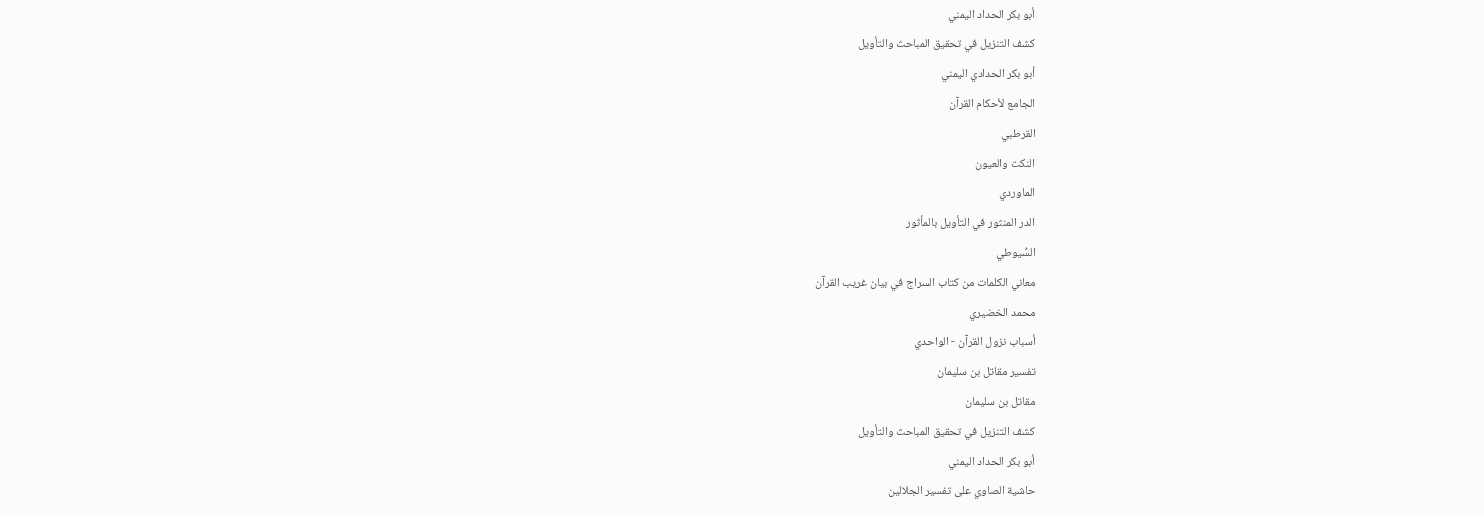أبو بكر الحداد اليمني
كشف التنزيل في تحقيق المباحث والتأويل
أبو بكر الحدادي اليمني
الجامع لأحكام القرآن
القرطبي
النكت والعيون
الماوردي
الدر المنثور في التأويل بالمأثور
السُّيوطي
معاني الكلمات من كتاب السراج في بيان غريب القرآن
محمد الخضيري
أسباب نزول القرآن - الواحدي
تفسير مقاتل بن سليمان
مقاتل بن سليمان
كشف التنزيل في تحقيق المباحث والتأويل
أبو بكر الحداد اليمني
حاشية الصاوي على تفسير الجلالين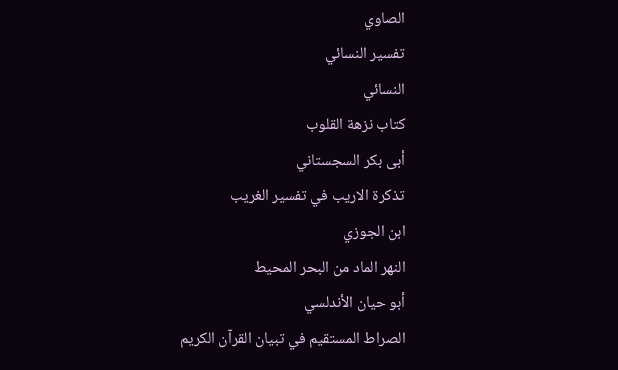الصاوي
تفسير النسائي
النسائي
كتاب نزهة القلوب
أبى بكر السجستاني
تذكرة الاريب في تفسير الغريب
ابن الجوزي
النهر الماد من البحر المحيط
أبو حيان الأندلسي
الصراط المستقيم في تبيان القرآن الكريم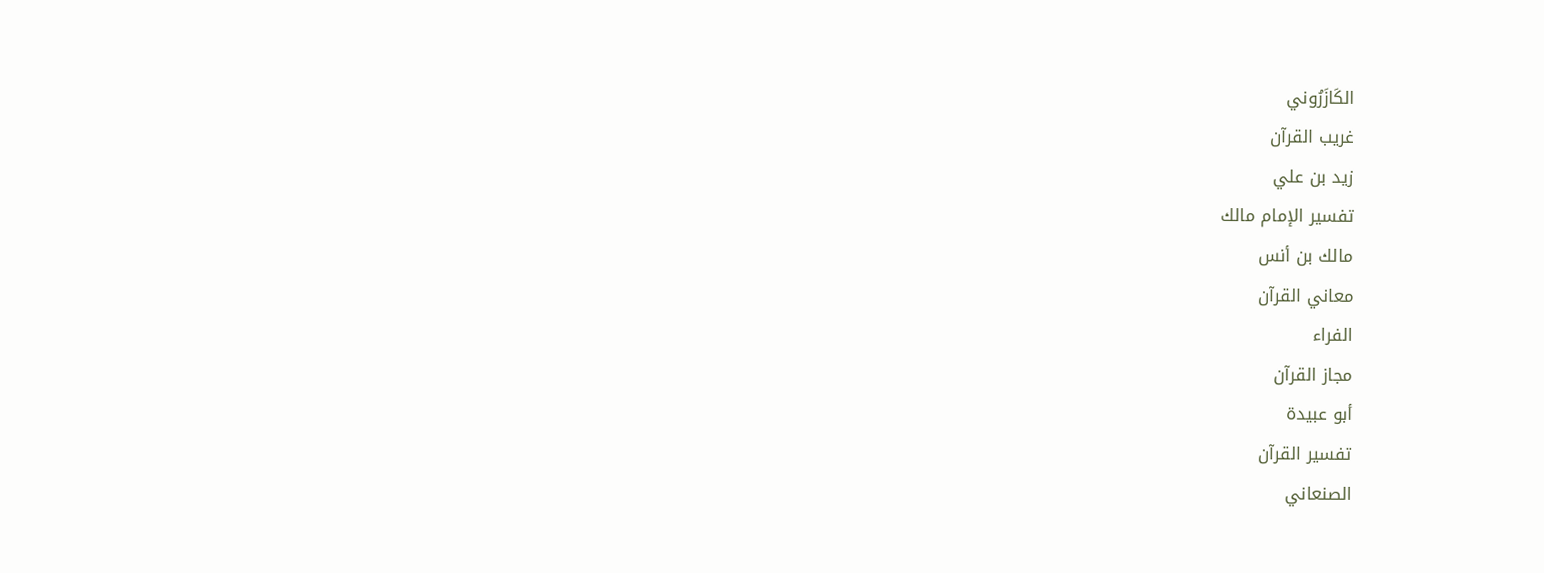الكَازَرُوني
غريب القرآن
زيد بن علي
تفسير الإمام مالك
مالك بن أنس
معاني القرآن
الفراء
مجاز القرآن
أبو عبيدة
تفسير القرآن
الصنعاني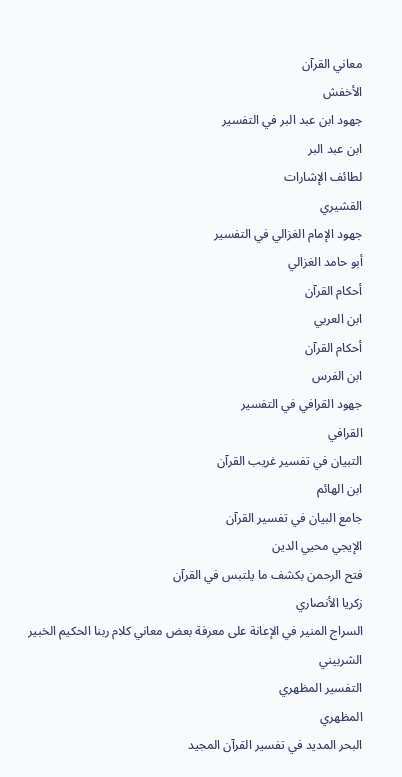معاني القرآن
الأخفش
جهود ابن عبد البر في التفسير
ابن عبد البر
لطائف الإشارات
القشيري
جهود الإمام الغزالي في التفسير
أبو حامد الغزالي
أحكام القرآن
ابن العربي
أحكام القرآن
ابن الفرس
جهود القرافي في التفسير
القرافي
التبيان في تفسير غريب القرآن
ابن الهائم
جامع البيان في تفسير القرآن
الإيجي محيي الدين
فتح الرحمن بكشف ما يلتبس في القرآن
زكريا الأنصاري
السراج المنير في الإعانة على معرفة بعض معاني كلام ربنا الحكيم الخبير
الشربيني
التفسير المظهري
المظهري
البحر المديد في تفسير القرآن المجيد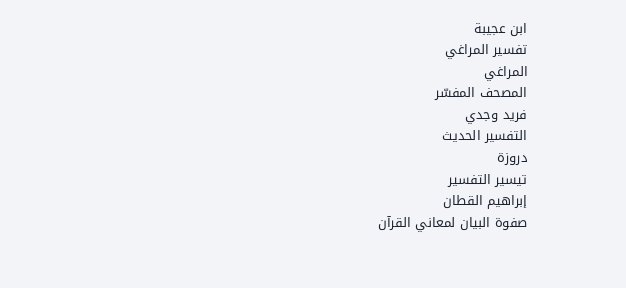ابن عجيبة
تفسير المراغي
المراغي
المصحف المفسّر
فريد وجدي
التفسير الحديث
دروزة
تيسير التفسير
إبراهيم القطان
صفوة البيان لمعاني القرآن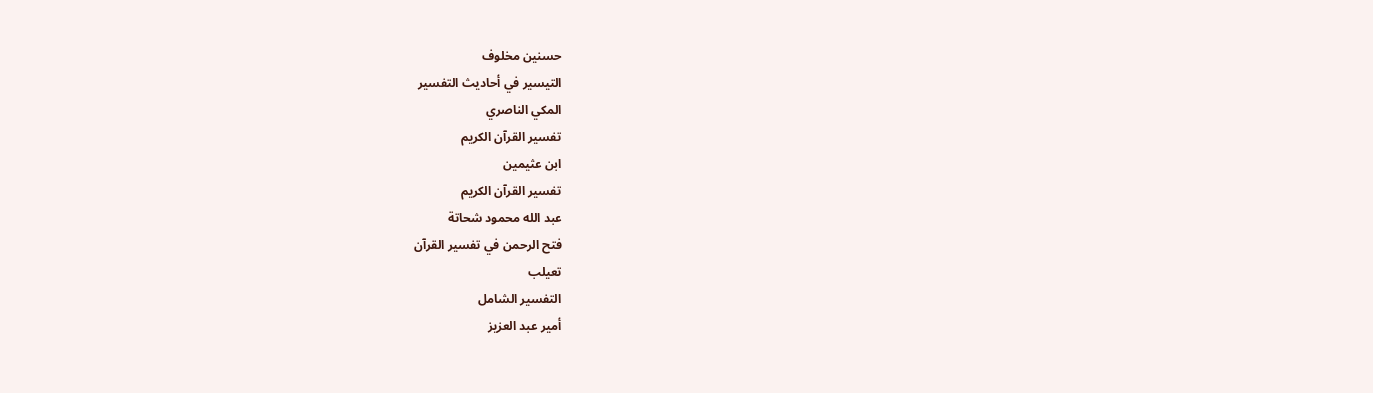حسنين مخلوف
التيسير في أحاديث التفسير
المكي الناصري
تفسير القرآن الكريم
ابن عثيمين
تفسير القرآن الكريم
عبد الله محمود شحاتة
فتح الرحمن في تفسير القرآن
تعيلب
التفسير الشامل
أمير عبد العزيز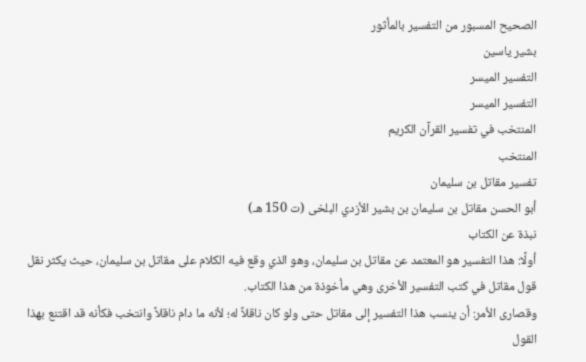الصحيح المسبور من التفسير بالمأثور
بشير ياسين
التفسير الميسر
التفسير الميسر
المنتخب في تفسير القرآن الكريم
المنتخب
تفسير مقاتل بن سليمان
أبو الحسن مقاتل بن سليمان بن بشير الأزدي البلخى (ت 150 هـ)
نبذة عن الكتاب
أولًا: هذا التفسير هو المعتمد عن مقاتل بن سليمان، وهو الذي وقع فيه الكلام على مقاتل بن سليمان، حيث يكثر نقل قول مقاتل في كتب التفسير الأخرى وهي مأخوذة من هذا الكتاب.
وقصارى الأمر: أن ينسب هذا التفسير إلى مقاتل حتى ولو كان ناقلاً له؛ لأنه ما دام ناقلاً وانتخب فكأنه قد اقتنع بهذا القول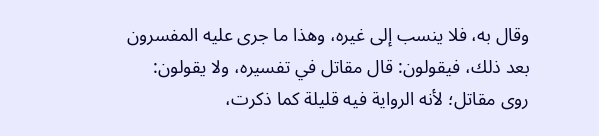وقال به، فلا ينسب إلى غيره، وهذا ما جرى عليه المفسرون بعد ذلك، فيقولون: قال مقاتل في تفسيره، ولا يقولون: روى مقاتل؛ لأنه الرواية فيه قليلة كما ذكرت،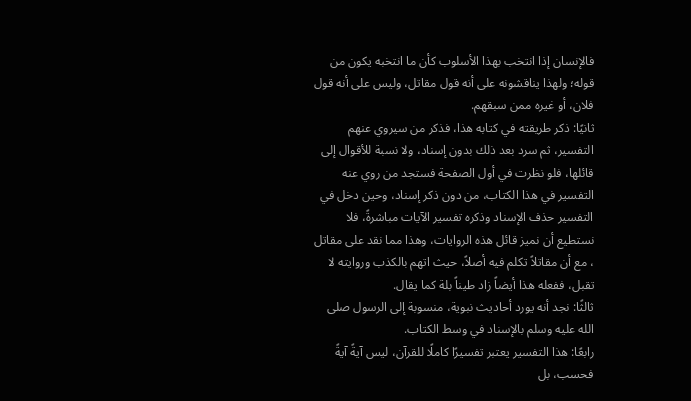فالإنسان إذا انتخب بهذا الأسلوب كأن ما انتخبه يكون من قوله؛ ولهذا يناقشونه على أنه قول مقاتل، وليس على أنه قول فلان، أو غيره ممن سبقهم.
ثانيًا: ذكر طريقته في كتابه هذا، فذكر من سيروي عنهم التفسير، ثم سرد بعد ذلك بدون إسناد، ولا نسبة للأقوال إلى قائلها، فلو نظرت في أول الصفحة فستجد من روي عنه التفسير في هذا الكتاب، من دون ذكر إسناد، وحين دخل في التفسير حذف الإسناد وذكره تفسير الآيات مباشرةً، فلا نستطيع أن نميز قائل هذه الروايات، وهذا مما نقد على مقاتل ، مع أن مقاتلاً تكلم فيه أصلاً، حيث اتهم بالكذب وروايته لا تقبل، ففعله هذا أيضاً زاد طيناً بلة كما يقال.
ثالثًا: نجد أنه يورد أحاديث نبوية، منسوبة إلى الرسول صلى الله عليه وسلم بالإسناد في وسط الكتاب.
رابعًا: هذا التفسير يعتبر تفسيرًا كاملًا للقرآن، ليس آيةً آيةً فحسب، بل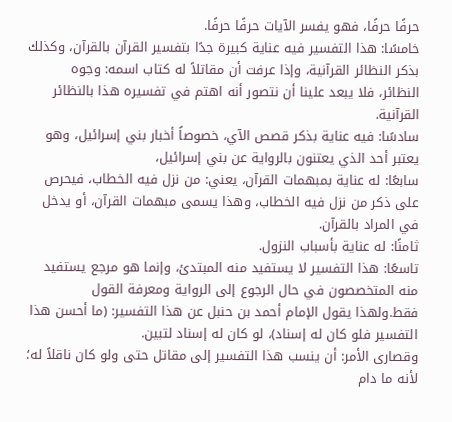حرفًا حرفًا، فهو يفسر الآيات حرفًا حرفًا.
خامسًا: هذا التفسير فيه عناية كبيرة جدًا بتفسير القرآن بالقرآن، وكذلك بذكر النظائر القرآنية، وإذا عرفت أن مقاتلاً له كتاب اسمه: وجوه النظائر، فلا يبعد علينا أن نتصور أنه اهتم في تفسيره هذا بالنظائر القرآنية.
سادسًا: فيه عناية بذكر قصص الآي، خصوصاً أخبار بني إسرائيل، وهو يعتبر أحد الذي يعتنون بالرواية عن بني إسرائيل،
سابعًا: له عناية بمبهمات القرآن، يعني: من نزل فيه الخطاب، فيحرص على ذكر من نزل فيه الخطاب، وهذا يسمى مبهمات القرآن، أو يدخل في المراد بالقرآن.
ثامنًا: له عناية بأسباب النزول.
تاسعًا: هذا التفسير لا يستفيد منه المبتدئ، وإنما هو مرجع يستفيد منه المتخصصون في حال الرجوع إلى الرواية ومعرفة القول فقط.ولهذا يقول الإمام أحمد بن حنبل عن هذا التفسير: (ما أحسن هذا التفسير فلو كان له إسناد)، لو كان له إسناد لتبين.
وقصارى الأمر: أن ينسب هذا التفسير إلى مقاتل حتى ولو كان ناقلاً له؛ لأنه ما دام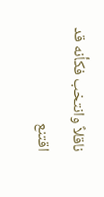ناقلاً وانتخب فكأنه قد اقتنع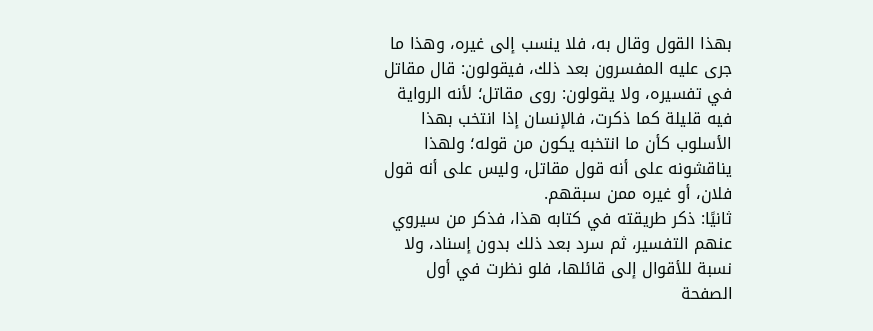بهذا القول وقال به، فلا ينسب إلى غيره، وهذا ما جرى عليه المفسرون بعد ذلك، فيقولون: قال مقاتل في تفسيره، ولا يقولون: روى مقاتل؛ لأنه الرواية فيه قليلة كما ذكرت، فالإنسان إذا انتخب بهذا الأسلوب كأن ما انتخبه يكون من قوله؛ ولهذا يناقشونه على أنه قول مقاتل، وليس على أنه قول فلان، أو غيره ممن سبقهم.
ثانيًا: ذكر طريقته في كتابه هذا، فذكر من سيروي عنهم التفسير، ثم سرد بعد ذلك بدون إسناد، ولا نسبة للأقوال إلى قائلها، فلو نظرت في أول الصفحة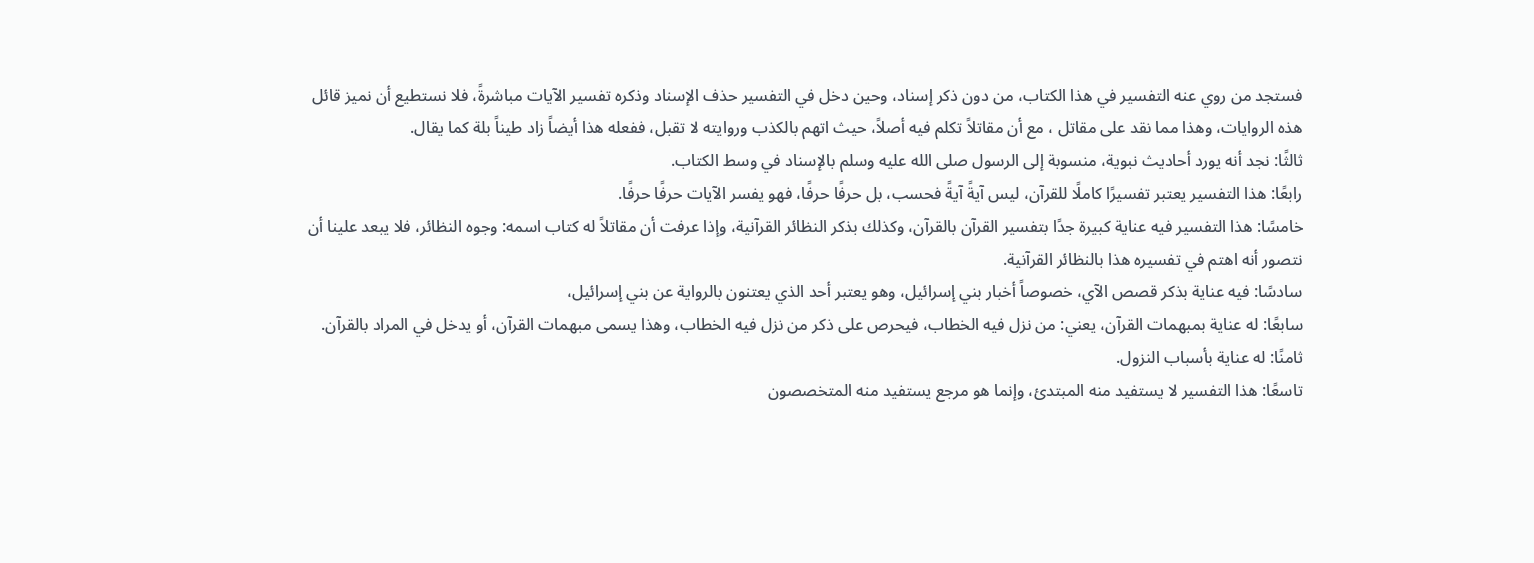فستجد من روي عنه التفسير في هذا الكتاب، من دون ذكر إسناد، وحين دخل في التفسير حذف الإسناد وذكره تفسير الآيات مباشرةً، فلا نستطيع أن نميز قائل هذه الروايات، وهذا مما نقد على مقاتل ، مع أن مقاتلاً تكلم فيه أصلاً، حيث اتهم بالكذب وروايته لا تقبل، ففعله هذا أيضاً زاد طيناً بلة كما يقال.
ثالثًا: نجد أنه يورد أحاديث نبوية، منسوبة إلى الرسول صلى الله عليه وسلم بالإسناد في وسط الكتاب.
رابعًا: هذا التفسير يعتبر تفسيرًا كاملًا للقرآن، ليس آيةً آيةً فحسب، بل حرفًا حرفًا، فهو يفسر الآيات حرفًا حرفًا.
خامسًا: هذا التفسير فيه عناية كبيرة جدًا بتفسير القرآن بالقرآن، وكذلك بذكر النظائر القرآنية، وإذا عرفت أن مقاتلاً له كتاب اسمه: وجوه النظائر، فلا يبعد علينا أن نتصور أنه اهتم في تفسيره هذا بالنظائر القرآنية.
سادسًا: فيه عناية بذكر قصص الآي، خصوصاً أخبار بني إسرائيل، وهو يعتبر أحد الذي يعتنون بالرواية عن بني إسرائيل،
سابعًا: له عناية بمبهمات القرآن، يعني: من نزل فيه الخطاب، فيحرص على ذكر من نزل فيه الخطاب، وهذا يسمى مبهمات القرآن، أو يدخل في المراد بالقرآن.
ثامنًا: له عناية بأسباب النزول.
تاسعًا: هذا التفسير لا يستفيد منه المبتدئ، وإنما هو مرجع يستفيد منه المتخصصون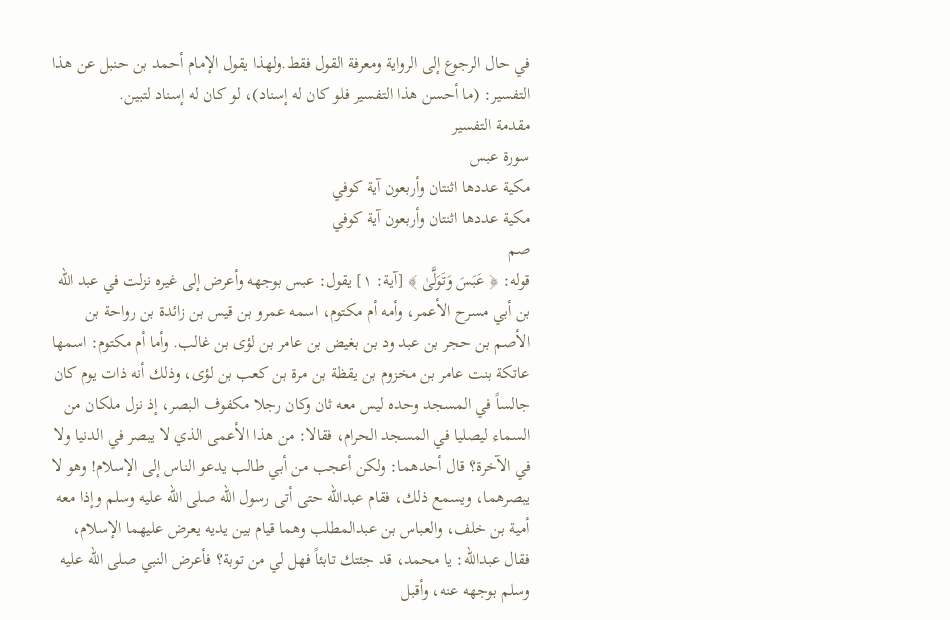في حال الرجوع إلى الرواية ومعرفة القول فقط.ولهذا يقول الإمام أحمد بن حنبل عن هذا التفسير: (ما أحسن هذا التفسير فلو كان له إسناد)، لو كان له إسناد لتبين.
مقدمة التفسير
سورة عبس
مكية عددها اثنتان وأربعون آية كوفي
مكية عددها اثنتان وأربعون آية كوفي
صم
قوله: ﴿ عَبَسَ وَتَوَلَّىٰ ﴾ [آية: ١] يقول: عبس بوجهه وأعرض إلى غيره نزلت في عبد الله بن أبي مسرح الأعمر، وأمه أم مكتوم، اسمه عمرو بن قيس بن زائدة بن رواحة بن الأصم بن حجر بن عبد ود بن بغيض بن عامر بن لؤى بن غالب. وأما أم مكتوم: اسمها عاتكة بنت عامر بن مخزوم بن يقظة بن مرة بن كعب بن لؤى، وذلك أنه ذات يوم كان جالساً في المسجد وحده ليس معه ثان وكان رجلا مكفوف البصر، إذ نزل ملكان من السماء ليصليا في المسجد الحرام، فقالا: من هذا الأعمى الذي لا يبصر في الدنيا ولا في الآخرة؟ قال أحدهما: ولكن أعجب من أبي طالب يدعو الناس إلى الإسلام! وهو لا يبصرهما، ويسمع ذلك، فقام عبدالله حتى أتى رسول الله صلى الله عليه وسلم وإذا معه أمية بن خلف، والعباس بن عبدالمطلب وهما قيام بين يديه يعرض عليهما الإسلام، فقال عبدالله: يا محمد، قد جئتك تابئاً فهل لي من توبة؟ فأعرض النبي صلى الله عليه وسلم بوجهه عنه، وأقبل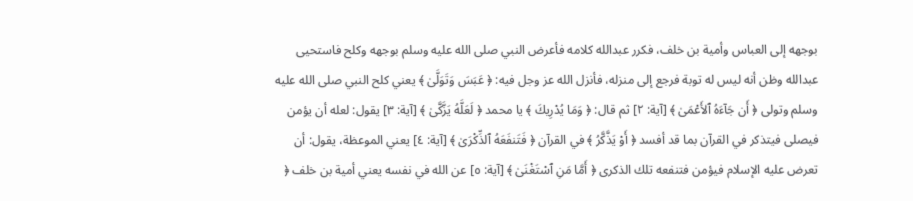بوجهه إلى العباس وأمية بن خلف، فكرر عبدالله كلامه فأعرض النبي صلى الله عليه وسلم بوجهه وكلح فاستحيى عبدالله وظن أنه ليس له توبة فرجع إلى منزله، فأنزل الله عز وجل فيه: ﴿ عَبَسَ وَتَوَلَّىٰ ﴾ يعني كلح النبي صلى الله عليه وسلم وتولى ﴿ أَن جَآءَهُ ٱلأَعْمَىٰ ﴾ [آية: ٢] ثم قال: ﴿ وَمَا يُدْرِيكَ ﴾ يا محمد ﴿ لَعَلَّهُ يَزَّكَّىٰ ﴾ [آية: ٣] يقول: لعله أن يؤمن فيصلى فيتذكر في القرآن بما قد أفسد ﴿ أَوْ يَذَّكَّرُ ﴾ في القرآن ﴿ فَتَنفَعَهُ ٱلذِّكْرَىٰ ﴾ [آية: ٤] يعني الموعظة، يقول: أن تعرض عليه الإسلام فيؤمن فتنفعه تلك الذكرى ﴿ أَمَّا مَنِ ٱسْتَغْنَىٰ ﴾ [آية: ٥] عن الله في نفسه يعني أمية بن خلف ﴿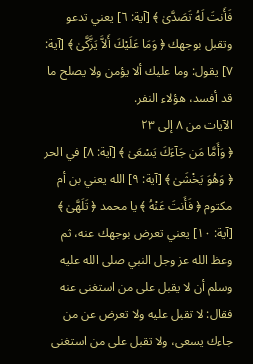فَأَنتَ لَهُ تَصَدَّىٰ ﴾ [آية: ٦] يعني تدعو وتقبل بوجهك ﴿ وَمَا عَلَيْكَ أَلاَّ يَزَّكَّىٰ ﴾ [آية: ٧] يقول: وما عليك ألا يؤمن ولا يصلح ما قد أفسد، هؤلاء النفر.
الآيات من ٨ إلى ٢٣
﴿ وَأَمَّا مَن جَآءَكَ يَسْعَىٰ ﴾ [آية: ٨] في الحر ﴿ وَهُوَ يَخْشَىٰ ﴾ [آية: ٩] الله يعني بن أم مكتوم ﴿ فَأَنتَ عَنْهُ ﴾ يا محمد ﴿ تَلَهَّىٰ ﴾ [آية: ١٠] يعني تعرض بوجهك عنه، ثم وعظ الله عز وجل النبي صلى الله عليه وسلم أن لا يقبل على من استغنى عنه فقال: لا تقبل عليه ولا تعرض عن من جاءك يسعى، ولا تقبل على من استغنى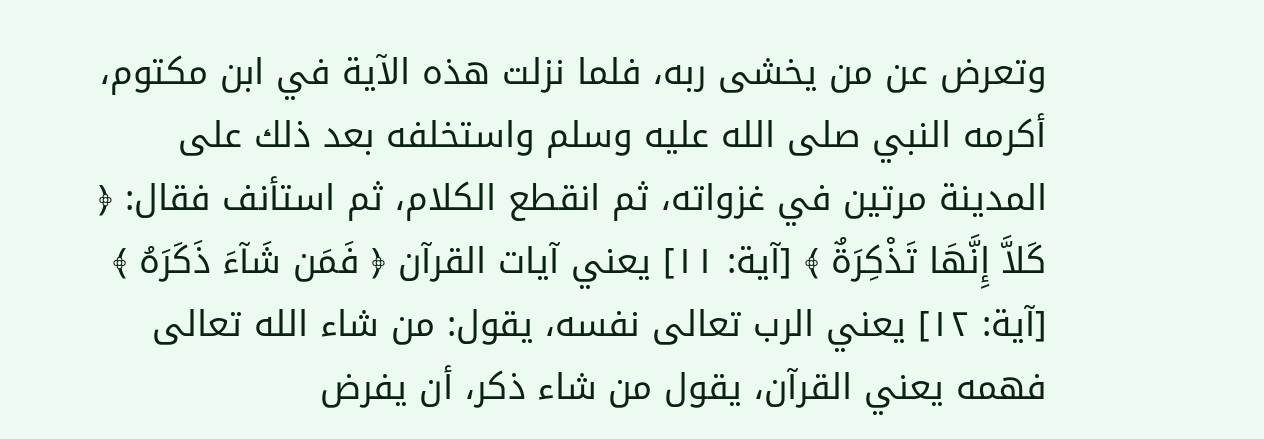وتعرض عن من يخشى ربه، فلما نزلت هذه الآية في ابن مكتوم، أكرمه النبي صلى الله عليه وسلم واستخلفه بعد ذلك على المدينة مرتين في غزواته، ثم انقطع الكلام، ثم استأنف فقال: ﴿ كَلاَّ إِنَّهَا تَذْكِرَةٌ ﴾ [آية: ١١] يعني آيات القرآن ﴿ فَمَن شَآءَ ذَكَرَهُ ﴾ [آية: ١٢] يعني الرب تعالى نفسه، يقول: من شاء الله تعالى فهمه يعني القرآن، يقول من شاء ذكر، أن يفرض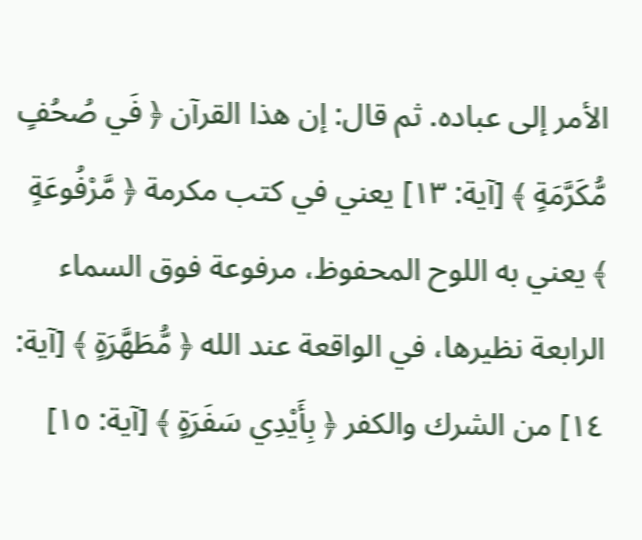الأمر إلى عباده. ثم قال: إن هذا القرآن ﴿ فَي صُحُفٍ مُّكَرَّمَةٍ ﴾ [آية: ١٣] يعني في كتب مكرمة ﴿ مَّرْفُوعَةٍ ﴾ يعني به اللوح المحفوظ، مرفوعة فوق السماء الرابعة نظيرها، في الواقعة عند الله ﴿ مُّطَهَّرَةٍ ﴾ [آية: ١٤] من الشرك والكفر ﴿ بِأَيْدِي سَفَرَةٍ ﴾ [آية: ١٥]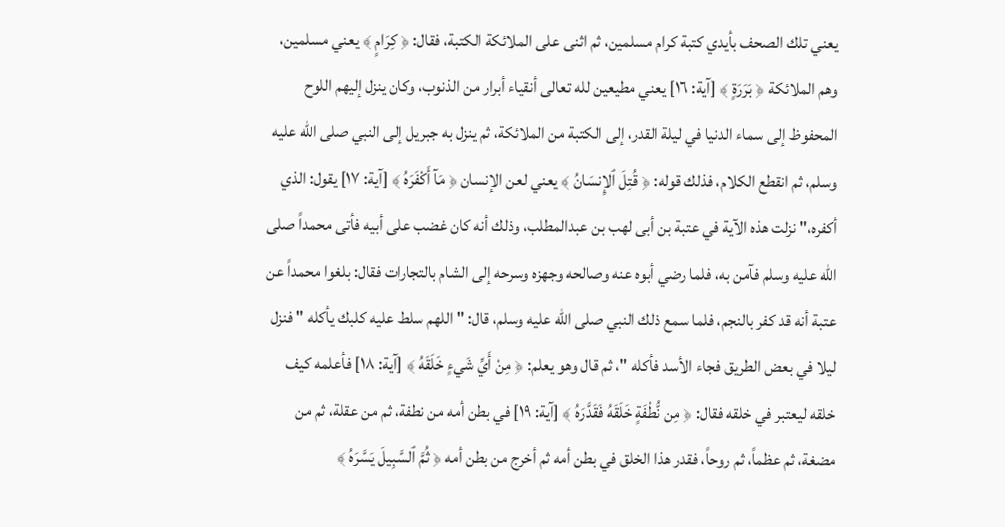يعني تلك الصحف بأيدي كتبة كرام مسلمين، ثم اثنى على الملائكة الكتبة، فقال: ﴿ كِرَامٍ ﴾ يعني مسلمين، وهم الملائكة ﴿ بَرَرَةٍ ﴾ [آية: ١٦] يعني مطيعين لله تعالى أنقياء أبرار من الذنوب، وكان ينزل إليهم اللوح المحفوظ إلى سماء الدنيا في ليلة القدر، إلى الكتبة من الملائكة، ثم ينزل به جبريل إلى النبي صلى الله عليه وسلم، ثم انقطع الكلام، فذلك قوله: ﴿ قُتِلَ ٱلإِنسَانُ ﴾ يعني لعن الإنسان ﴿ مَآ أَكْفَرَهُ ﴾ [آية: ١٧] يقول: الذي أكفره،" نزلت هذه الآية في عتبة بن أبى لهب بن عبدالمطلب، وذلك أنه كان غضب على أبيه فأتى محمداً صلى الله عليه وسلم فآمن به، فلما رضي أبوه عنه وصالحه وجهزه وسرحه إلى الشام بالتجارات فقال: بلغوا محمداً عن عتبة أنه قد كفر بالنجم، فلما سمع ذلك النبي صلى الله عليه وسلم، قال: " اللهم سلط عليه كلبك يأكله " فنزل ليلا في بعض الطريق فجاء الأسد فأكله "، ثم قال وهو يعلم: ﴿ مِنْ أَيِّ شَيءٍ خَلَقَهُ ﴾ [آية: ١٨] فأعلمه كيف خلقه ليعتبر في خلقه فقال: ﴿ مِن نُّطْفَةٍ خَلَقَهُ فَقَدَّرَهُ ﴾ [آية: ١٩] في بطن أمه من نطفة، ثم من عقلة، ثم من مضغة، ثم عظماً، ثم روحاً، فقدر هذا الخلق في بطن أمه ثم أخرج من بطن أمه ﴿ ثُمَّ ٱلسَّبِيلَ يَسَّرَهُ ﴾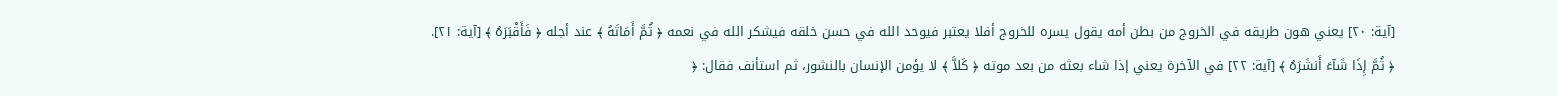[آية: ٢٠] يعني هون طريقه في الخروج من بطن أمه يقول يسره للخروج أفلا يعتبر فيوحد الله في حسن خلقه فيشكر الله في نعمه ﴿ ثُمَّ أَمَاتَهُ ﴾ عند أجله ﴿ فَأَقْبَرَهُ ﴾ [آية: ٢١].
﴿ ثُمَّ إِذَا شَآءَ أَنشَرَهُ ﴾ [آية: ٢٢] في الآخرة يعني إذا شاء بعثه من بعد موته ﴿ كَلاَّ ﴾ لا يؤمن الإنسان بالنشور، ثم استأنف فقال: ﴿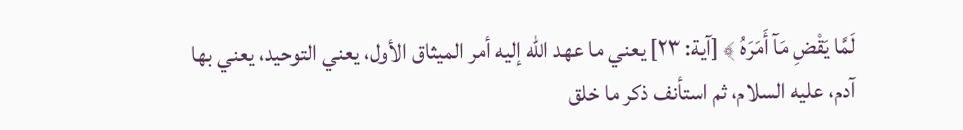لَمَّا يَقْضِ مَآ أَمَرَهُ ﴾ [آية: ٢٣] يعني ما عهد الله إليه أمر الميثاق الأول، يعني التوحيد، يعني بها آدم، عليه السلام، ثم استأنف ذكر ما خلق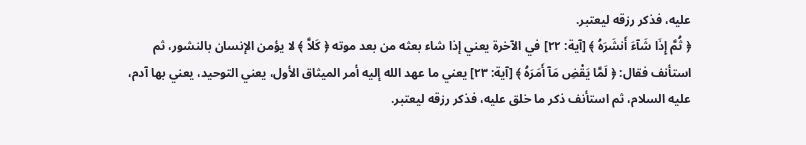عليه، فذكر رزقه ليعتبر.
﴿ ثُمَّ إِذَا شَآءَ أَنشَرَهُ ﴾ [آية: ٢٢] في الآخرة يعني إذا شاء بعثه من بعد موته ﴿ كَلاَّ ﴾ لا يؤمن الإنسان بالنشور، ثم استأنف فقال: ﴿ لَمَّا يَقْضِ مَآ أَمَرَهُ ﴾ [آية: ٢٣] يعني ما عهد الله إليه أمر الميثاق الأول، يعني التوحيد، يعني بها آدم، عليه السلام، ثم استأنف ذكر ما خلق عليه، فذكر رزقه ليعتبر.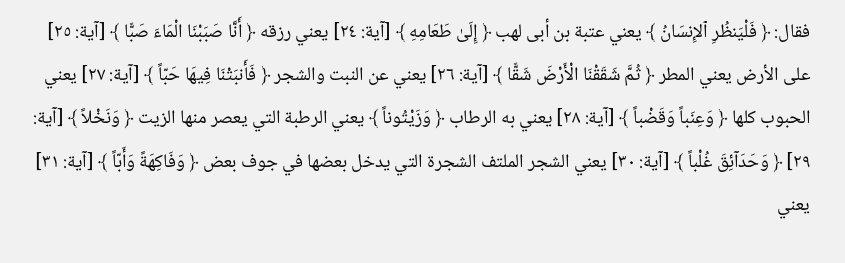فقال: ﴿ فَلْيَنظُرِ ٱلإِنسَانُ ﴾ يعني عتبة بن أبى لهب ﴿ إِلَىٰ طَعَامِهِ ﴾ [آية: ٢٤] يعني رزقه ﴿ أَنَّا صَبَبْنَا الْمَاءَ صَبًّا ﴾ [آية: ٢٥] على الأرض يعني المطر ﴿ ثُمَّ شَقَقْنَا الْأَرْضَ شَقًّا ﴾ [آية: ٢٦] يعني عن النبت والشجر ﴿ فَأَنبَتْنَا فِيهَا حَبّاً ﴾ [آية: ٢٧] يعني الحبوب كلها ﴿ وَعِنَباً وَقَضْباً ﴾ [آية: ٢٨] يعني به الرطاب ﴿ وَزَيْتُوناً ﴾ يعني الرطبة التي يعصر منها الزيت ﴿ وَنَخْلاً ﴾ [آية: ٢٩] ﴿ وَحَدَآئِقَ غُلْباً ﴾ [آية: ٣٠] يعني الشجر الملتف الشجرة التي يدخل بعضها في جوف بعض ﴿ وَفَاكِهَةً وَأَبّاً ﴾ [آية: ٣١] يعني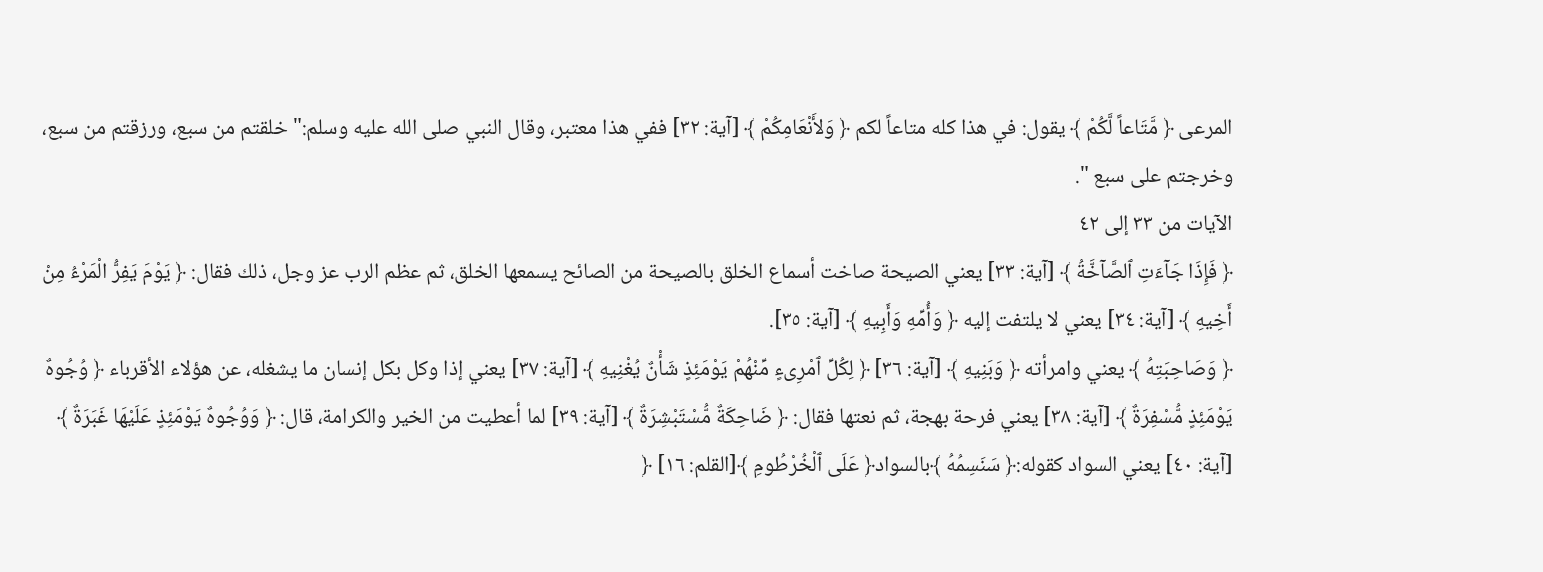المرعى ﴿ مَّتَاعاً لَّكُمْ ﴾ يقول: في هذا كله متاعاً لكم ﴿ وَلأَنْعَامِكُمْ ﴾ [آية: ٣٢] ففي هذا معتبر، وقال النبي صلى الله عليه وسلم:" خلقتم من سبع، ورزقتم من سبع، وخرجتم على سبع ".
الآيات من ٣٣ إلى ٤٢
﴿ فَإِذَا جَآءَتِ ٱلصَّآخَّةُ ﴾ [آية: ٣٣] يعني الصيحة صاخت أسماع الخلق بالصيحة من الصائح يسمعها الخلق، ثم عظم الرب عز وجل، ذلك فقال: ﴿ يَوْمَ يَفِرُّ الْمَرْءُ مِنْ أَخِيهِ ﴾ [آية: ٣٤] يعني لا يلتفت إليه ﴿ وَأُمِّهِ وَأَبِيهِ ﴾ [آية: ٣٥].
﴿ وَصَاحِبَتِهُ ﴾ يعني وامرأته ﴿ وَبَنِيهِ ﴾ [آية: ٣٦] ﴿ لِكُلِّ ٱمْرِىءٍ مِّنْهُمْ يَوْمَئِذٍ شَأْنٌ يُغْنِيهِ ﴾ [آية: ٣٧] يعني إذا وكل بكل إنسان ما يشغله، عن هؤلاء الأقرباء ﴿ وُجُوهٌ يَوْمَئِذٍ مُّسْفِرَةٌ ﴾ [آية: ٣٨] يعني فرحة بهجة، ثم نعتها فقال: ﴿ ضَاحِكَةٌ مُّسْتَبْشِرَةٌ ﴾ [آية: ٣٩] لما أعطيت من الخير والكرامة، قال: ﴿ وَوُجُوهٌ يَوْمَئِذٍ عَلَيْهَا غَبَرَةٌ ﴾ [آية: ٤٠] يعني السواد كقوله:﴿ سَنَسِمُهُ ﴾بالسواد﴿ عَلَى ٱلْخُرْطُومِ ﴾[القلم: ١٦] ﴿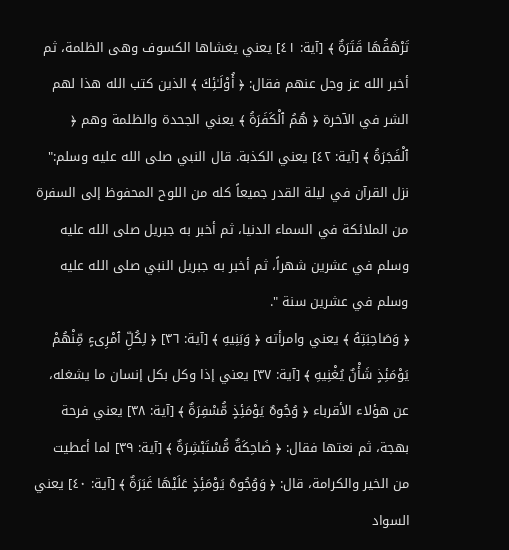تَرْهَقُهَا قَتَرَةٌ ﴾ [آية: ٤١] يعني يغشاها الكسوف وهى الظلمة، ثم أخبر الله عز وجل عنهم فقال: ﴿ أُوْلَـٰئِكَ ﴾ الذين كتب الله هذا لهم الشر في الآخرة ﴿ هُمُ ٱلْكَفَرَةُ ﴾ يعني الجحدة والظلمة وهم ﴿ ٱلْفَجَرَةُ ﴾ [آية: ٤٢] يعني الكذبة. قال النبي صلى الله عليه وسلم:" نزل القرآن في ليلة القدر جميعاً كله من اللوح المحفوظ إلى السفرة من الملائكة في السماء الدنيا، ثم أخبر به جبريل صلى الله عليه وسلم في عشرين شهراً، ثم أخبر به جبريل النبي صلى الله عليه وسلم في عشرين سنة ".
﴿ وَصَاحِبَتِهُ ﴾ يعني وامرأته ﴿ وَبَنِيهِ ﴾ [آية: ٣٦] ﴿ لِكُلِّ ٱمْرِىءٍ مِّنْهُمْ يَوْمَئِذٍ شَأْنٌ يُغْنِيهِ ﴾ [آية: ٣٧] يعني إذا وكل بكل إنسان ما يشغله، عن هؤلاء الأقرباء ﴿ وُجُوهٌ يَوْمَئِذٍ مُّسْفِرَةٌ ﴾ [آية: ٣٨] يعني فرحة بهجة، ثم نعتها فقال: ﴿ ضَاحِكَةٌ مُّسْتَبْشِرَةٌ ﴾ [آية: ٣٩] لما أعطيت من الخير والكرامة، قال: ﴿ وَوُجُوهٌ يَوْمَئِذٍ عَلَيْهَا غَبَرَةٌ ﴾ [آية: ٤٠] يعني السواد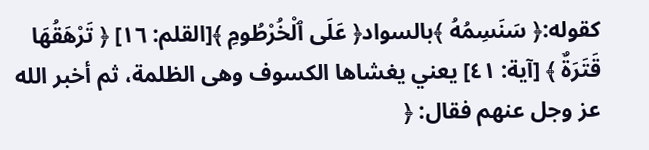كقوله:﴿ سَنَسِمُهُ ﴾بالسواد﴿ عَلَى ٱلْخُرْطُومِ ﴾[القلم: ١٦] ﴿ تَرْهَقُهَا قَتَرَةٌ ﴾ [آية: ٤١] يعني يغشاها الكسوف وهى الظلمة، ثم أخبر الله عز وجل عنهم فقال: ﴿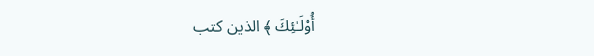أُوْلَـٰئِكَ ﴾ الذين كتب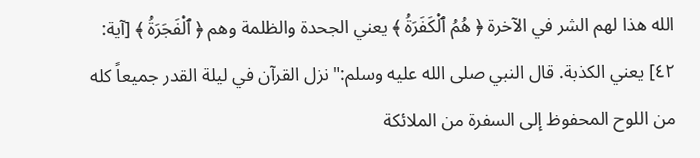الله هذا لهم الشر في الآخرة ﴿ هُمُ ٱلْكَفَرَةُ ﴾ يعني الجحدة والظلمة وهم ﴿ ٱلْفَجَرَةُ ﴾ [آية: ٤٢] يعني الكذبة. قال النبي صلى الله عليه وسلم:" نزل القرآن في ليلة القدر جميعاً كله من اللوح المحفوظ إلى السفرة من الملائكة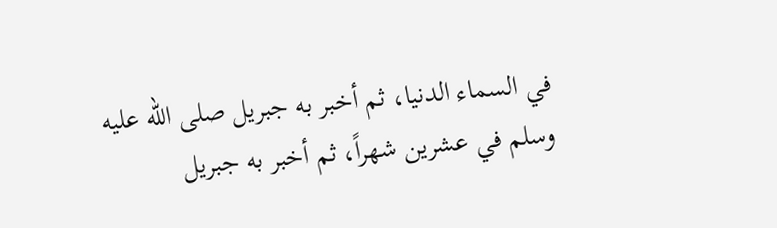في السماء الدنيا، ثم أخبر به جبريل صلى الله عليه وسلم في عشرين شهراً، ثم أخبر به جبريل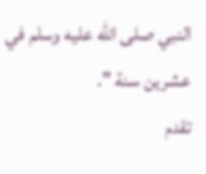النبي صلى الله عليه وسلم في عشرين سنة ".
تقدم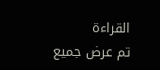القراءة
تم عرض جميع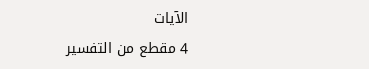الآيات
4 مقطع من التفسير